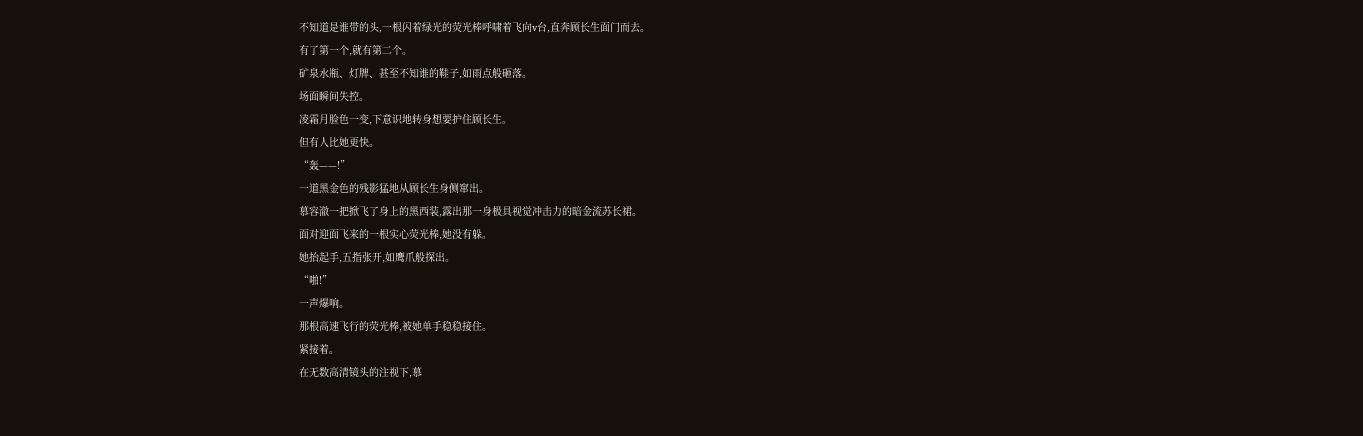不知道是谁带的头,一根闪着绿光的荧光棒呼啸着飞向v台,直奔顾长生面门而去。
有了第一个,就有第二个。
矿泉水瓶、灯牌、甚至不知谁的鞋子,如雨点般砸落。
场面瞬间失控。
凌霜月脸色一变,下意识地转身想要护住顾长生。
但有人比她更快。
“轰——!”
一道黑金色的残影猛地从顾长生身侧窜出。
慕容澈一把掀飞了身上的黑西装,露出那一身极具视觉冲击力的暗金流苏长裙。
面对迎面飞来的一根实心荧光棒,她没有躲。
她抬起手,五指张开,如鹰爪般探出。
“啪!”
一声爆响。
那根高速飞行的荧光棒,被她单手稳稳接住。
紧接着。
在无数高清镜头的注视下,慕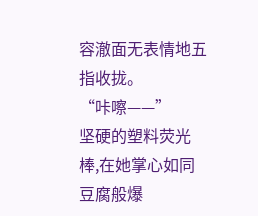容澈面无表情地五指收拢。
“咔嚓——”
坚硬的塑料荧光棒,在她掌心如同豆腐般爆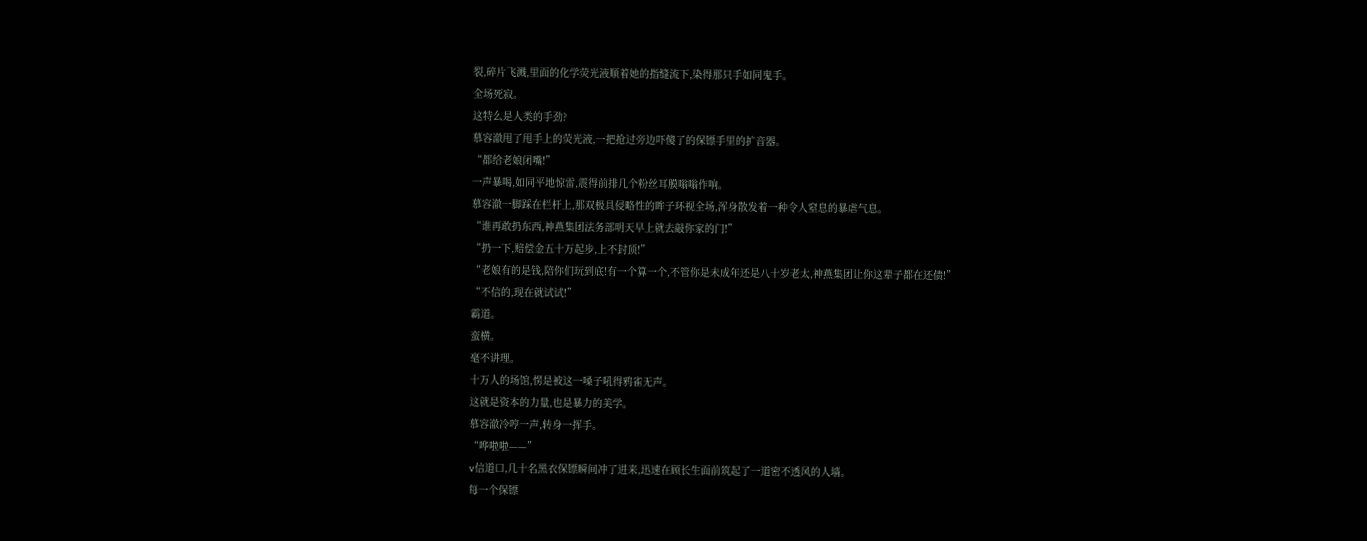裂,碎片飞溅,里面的化学荧光液顺着她的指缝流下,染得那只手如同鬼手。
全场死寂。
这特么是人类的手劲?
慕容澈甩了甩手上的荧光液,一把抢过旁边吓傻了的保镖手里的扩音器。
“都给老娘闭嘴!”
一声暴喝,如同平地惊雷,震得前排几个粉丝耳膜嗡嗡作响。
慕容澈一脚踩在栏杆上,那双极具侵略性的眸子环视全场,浑身散发着一种令人窒息的暴虐气息。
“谁再敢扔东西,神燕集团法务部明天早上就去敲你家的门!”
“扔一下,赔偿金五十万起步,上不封顶!”
“老娘有的是钱,陪你们玩到底!有一个算一个,不管你是未成年还是八十岁老太,神燕集团让你这辈子都在还债!”
“不信的,现在就试试!”
霸道。
蛮横。
毫不讲理。
十万人的场馆,愣是被这一嗓子吼得鸦雀无声。
这就是资本的力量,也是暴力的美学。
慕容澈冷哼一声,转身一挥手。
“哗啦啦——”
v信道口,几十名黑衣保镖瞬间冲了进来,迅速在顾长生面前筑起了一道密不透风的人墙。
每一个保镖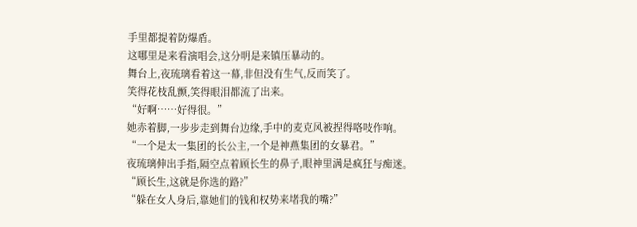手里都提着防爆盾。
这哪里是来看演唱会,这分明是来镇压暴动的。
舞台上,夜琉璃看着这一幕,非但没有生气,反而笑了。
笑得花枝乱颤,笑得眼泪都流了出来。
“好啊……好得很。”
她赤着脚,一步步走到舞台边缘,手中的麦克风被捏得咯吱作响。
“一个是太一集团的长公主,一个是神燕集团的女暴君。”
夜琉璃伸出手指,隔空点着顾长生的鼻子,眼神里满是疯狂与痴迷。
“顾长生,这就是你选的路?”
“躲在女人身后,靠她们的钱和权势来堵我的嘴?”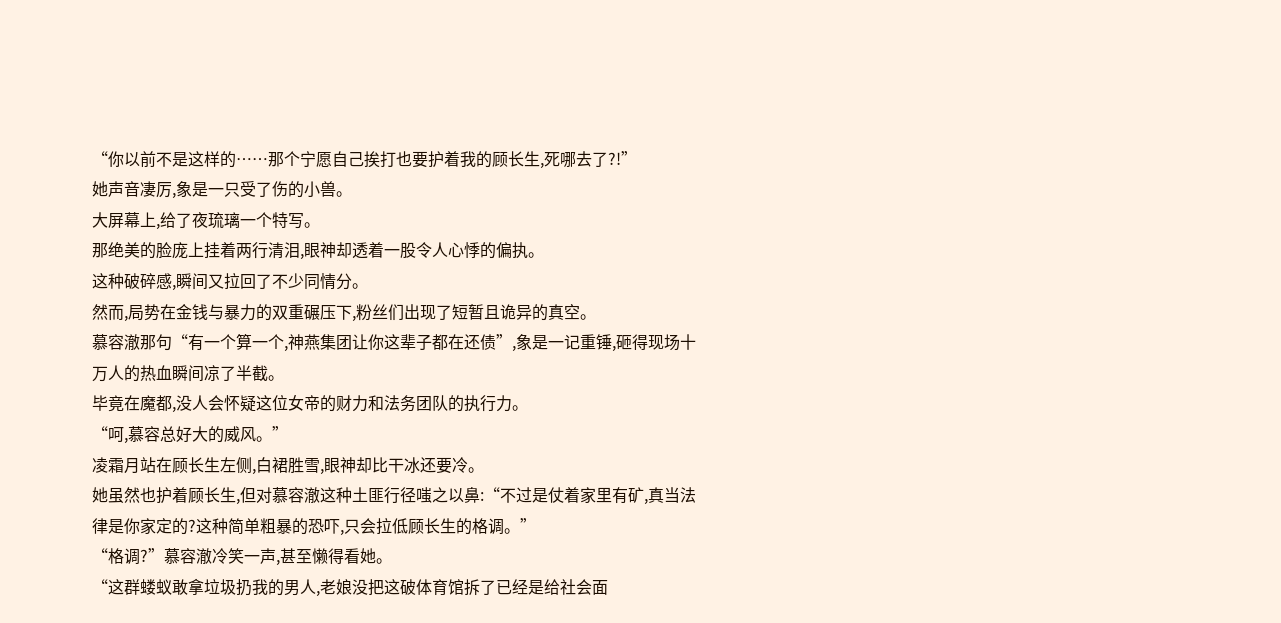“你以前不是这样的……那个宁愿自己挨打也要护着我的顾长生,死哪去了?!”
她声音凄厉,象是一只受了伤的小兽。
大屏幕上,给了夜琉璃一个特写。
那绝美的脸庞上挂着两行清泪,眼神却透着一股令人心悸的偏执。
这种破碎感,瞬间又拉回了不少同情分。
然而,局势在金钱与暴力的双重碾压下,粉丝们出现了短暂且诡异的真空。
慕容澈那句“有一个算一个,神燕集团让你这辈子都在还债”,象是一记重锤,砸得现场十万人的热血瞬间凉了半截。
毕竟在魔都,没人会怀疑这位女帝的财力和法务团队的执行力。
“呵,慕容总好大的威风。”
凌霜月站在顾长生左侧,白裙胜雪,眼神却比干冰还要冷。
她虽然也护着顾长生,但对慕容澈这种土匪行径嗤之以鼻:“不过是仗着家里有矿,真当法律是你家定的?这种简单粗暴的恐吓,只会拉低顾长生的格调。”
“格调?”慕容澈冷笑一声,甚至懒得看她。
“这群蝼蚁敢拿垃圾扔我的男人,老娘没把这破体育馆拆了已经是给社会面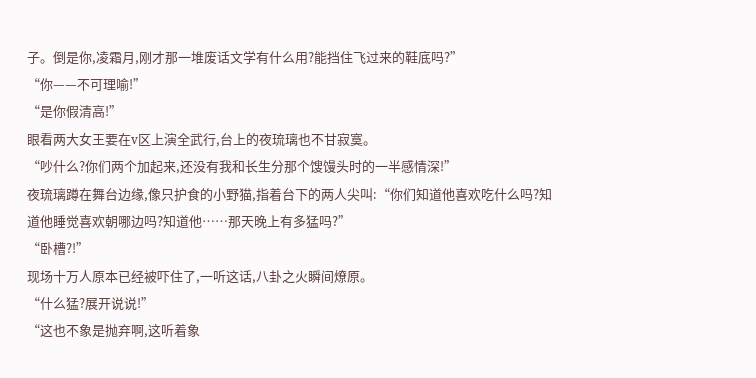子。倒是你,凌霜月,刚才那一堆废话文学有什么用?能挡住飞过来的鞋底吗?”
“你——不可理喻!”
“是你假清高!”
眼看两大女王要在v区上演全武行,台上的夜琉璃也不甘寂寞。
“吵什么?你们两个加起来,还没有我和长生分那个馊馒头时的一半感情深!”
夜琉璃蹲在舞台边缘,像只护食的小野猫,指着台下的两人尖叫:“你们知道他喜欢吃什么吗?知道他睡觉喜欢朝哪边吗?知道他……那天晚上有多猛吗?”
“卧槽?!”
现场十万人原本已经被吓住了,一听这话,八卦之火瞬间燎原。
“什么猛?展开说说!”
“这也不象是抛弃啊,这听着象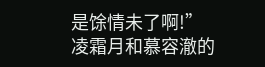是馀情未了啊!”
凌霜月和慕容澈的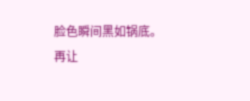脸色瞬间黑如锅底。
再让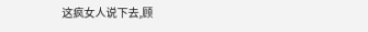这疯女人说下去,顾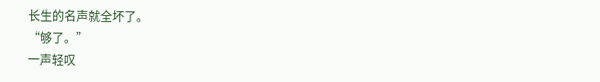长生的名声就全坏了。
“够了。”
一声轻叹